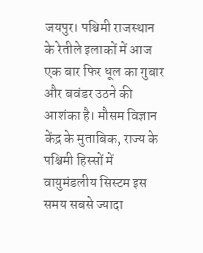जयपुर। पश्चिमी राजस्थान के रेतीले इलाकों में आज एक बार फिर धूल का गुबार और बवंडर उठने की आशंका है। मौसम विज्ञान केंद्र के मुताबिक, राज्य के पश्चिमी हिस्सों में वायुमंडलीय सिस्टम इस समय सबसे ज्यादा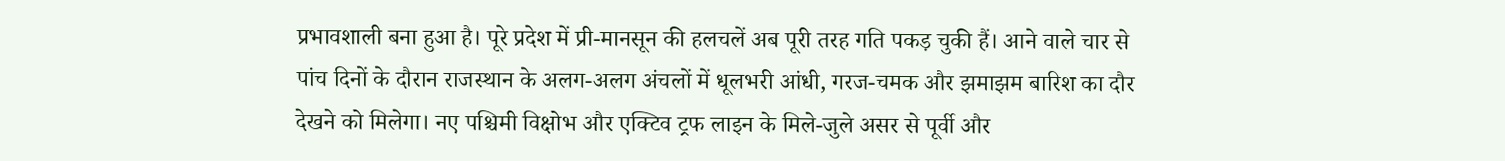प्रभावशाली बना हुआ है। पूरे प्रदेश में प्री-मानसून की हलचलें अब पूरी तरह गति पकड़ चुकी हैं। आने वाले चार से पांच दिनों के दौरान राजस्थान के अलग-अलग अंचलों में धूलभरी आंधी, गरज-चमक और झमाझम बारिश का दौर देखने को मिलेगा। नए पश्चिमी विक्षोभ और एक्टिव ट्रफ लाइन के मिले-जुले असर से पूर्वी और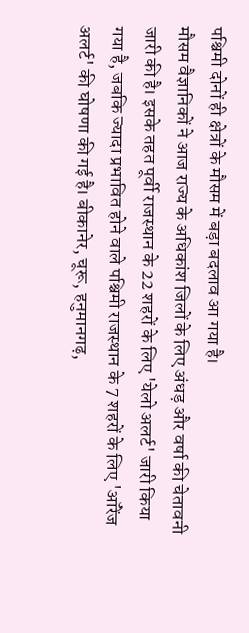पश्चिमी दोनों ही क्षेत्रों के मौसम में बड़ा बदलाव आ गया है।
मौसम वैज्ञानिकों ने आज राज्य के अधिकांश जिलों के लिए अंधड़ और वर्षा की चेतावनी जारी की है। इसके तहत पूर्वी राजस्थान के 22 शहरों के लिए 'येलो अलर्ट' जारी किया गया है, जबकि ज्यादा प्रभावित होने वाले पश्चिमी राजस्थान के 7 शहरों के लिए 'ऑरेंज अलर्ट' की घोषणा की गई है। बीकानेर, चूरू, हनुमानगढ़,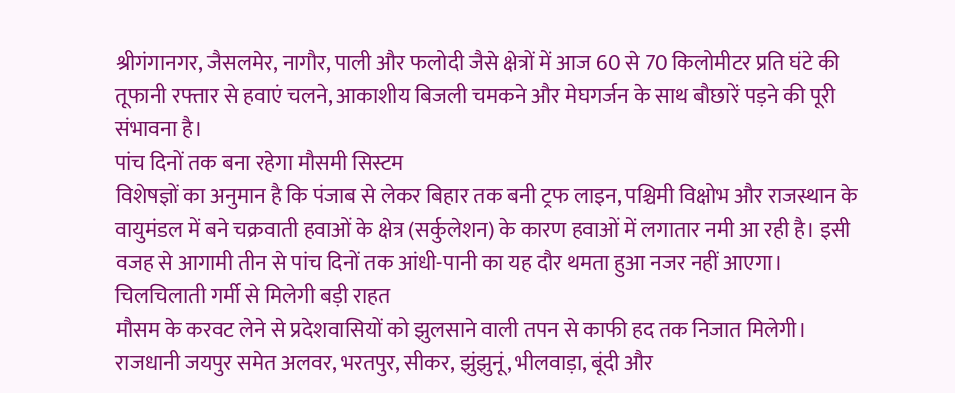श्रीगंगानगर, जैसलमेर, नागौर, पाली और फलोदी जैसे क्षेत्रों में आज 60 से 70 किलोमीटर प्रति घंटे की तूफानी रफ्तार से हवाएं चलने, आकाशीय बिजली चमकने और मेघगर्जन के साथ बौछारें पड़ने की पूरी संभावना है।
पांच दिनों तक बना रहेगा मौसमी सिस्टम
विशेषज्ञों का अनुमान है कि पंजाब से लेकर बिहार तक बनी ट्रफ लाइन, पश्चिमी विक्षोभ और राजस्थान के वायुमंडल में बने चक्रवाती हवाओं के क्षेत्र (सर्कुलेशन) के कारण हवाओं में लगातार नमी आ रही है। इसी वजह से आगामी तीन से पांच दिनों तक आंधी-पानी का यह दौर थमता हुआ नजर नहीं आएगा।
चिलचिलाती गर्मी से मिलेगी बड़ी राहत
मौसम के करवट लेने से प्रदेशवासियों को झुलसाने वाली तपन से काफी हद तक निजात मिलेगी। राजधानी जयपुर समेत अलवर, भरतपुर, सीकर, झुंझुनूं, भीलवाड़ा, बूंदी और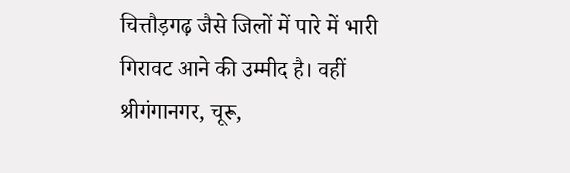चित्तौड़गढ़ जैसे जिलों में पारे में भारी गिरावट आने की उम्मीद है। वहीं श्रीगंगानगर, चूरू,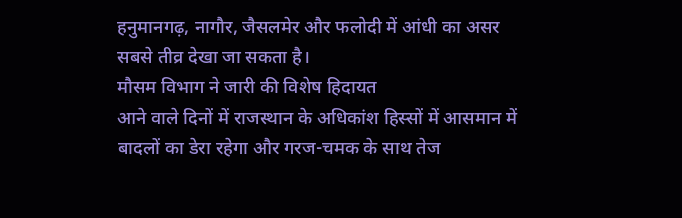हनुमानगढ़, नागौर, जैसलमेर और फलोदी में आंधी का असर सबसे तीव्र देखा जा सकता है।
मौसम विभाग ने जारी की विशेष हिदायत
आने वाले दिनों में राजस्थान के अधिकांश हिस्सों में आसमान में बादलों का डेरा रहेगा और गरज-चमक के साथ तेज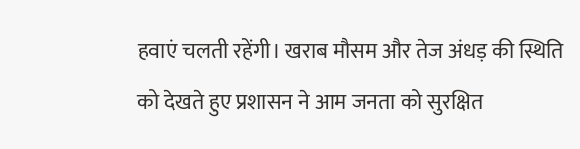हवाएं चलती रहेंगी। खराब मौसम और तेज अंधड़ की स्थिति को देखते हुए प्रशासन ने आम जनता को सुरक्षित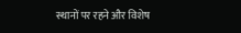स्थानों पर रहने और विशेष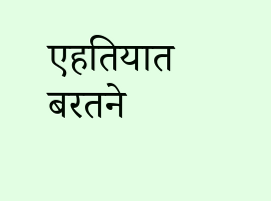एहतियात बरतने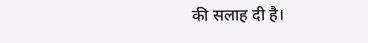की सलाह दी है।